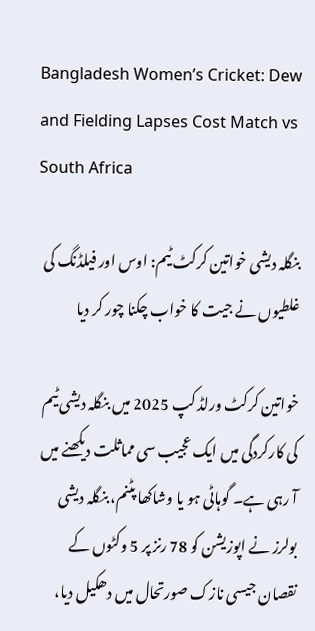Bangladesh Women’s Cricket: Dew and Fielding Lapses Cost Match vs South Africa

بنگلہ دیشی خواتین کرکٹ ٹیم: اوس اور فیلڈنگ کی غلطیوں نے جیت کا خواب چکنا چور کر دیا

خواتین کرکٹ ورلڈ کپ 2025 میں بنگلہ دیشی ٹیم کی کارکردگی میں ایک عجیب سی مماثلت دیکھنے میں آ رہی ہے۔ گوہاٹی ہو یا وشاکھا پٹنم، بنگلہ دیشی بولرز نے اپوزیشن کو 78 رنز پر 5 وکٹوں کے نقصان جیسی نازک صورتحال میں دھکیل دیا،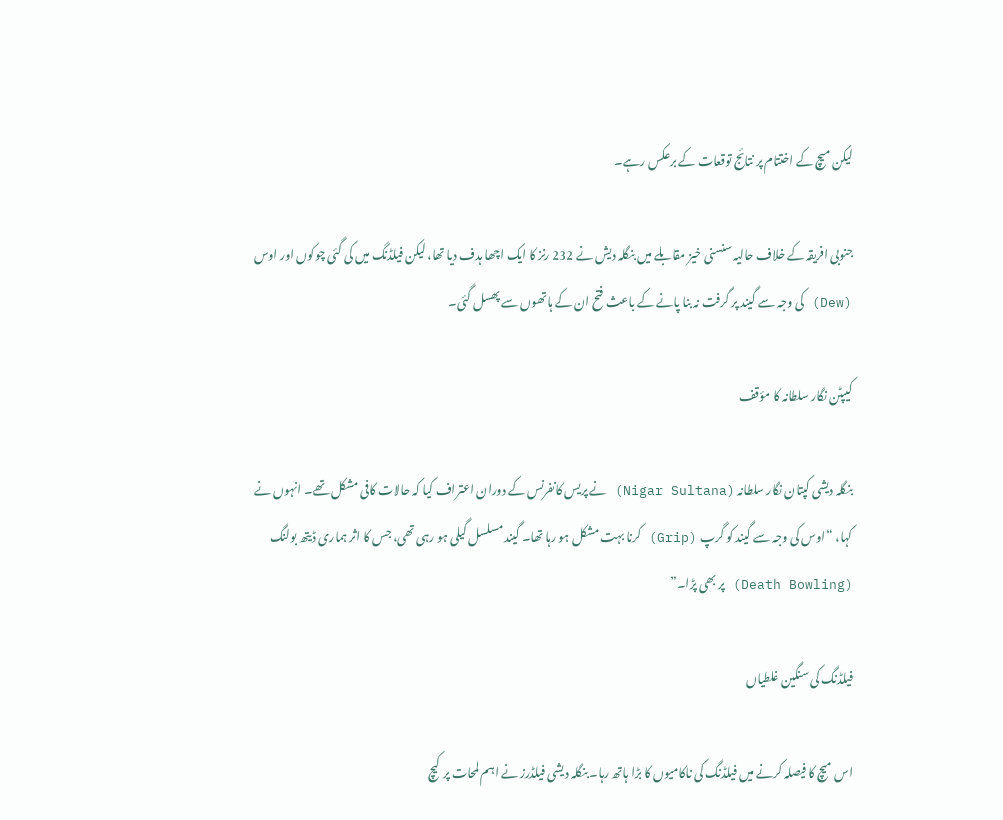لیکن میچ کے اختتام پر نتائج توقعات کے برعکس رہے۔

جنوبی افریقہ کے خلاف حالیہ سنسنی خیز مقابلے میں بنگلہ دیش نے 232 رنز کا ایک اچھا ہدف دیا تھا، لیکن فیلڈنگ میں کی گئی چوکوں اور اوس (Dew) کی وجہ سے گیند پر گرفت نہ بنا پانے کے باعث فتح ان کے ہاتھوں سے پھسل گئی۔

کیپٹن نگار سلطانہ کا مؤقف

بنگلہ دیشی کپتان نگار سلطانہ (Nigar Sultana) نے پریس کانفرنس کے دوران اعتراف کیا کہ حالات کافی مشکل تھے۔ انہوں نے کہا، “اوس کی وجہ سے گیند کو گرپ (Grip) کرنا بہت مشکل ہو رہا تھا۔ گیند مسلسل گیلی ہو رہی تھی، جس کا اثر ہماری ڈیتھ بولنگ (Death Bowling) پر بھی پڑا۔”

فیلڈنگ کی سنگین غلطیاں

اس میچ کا فیصلہ کرنے میں فیلڈنگ کی ناکامیوں کا بڑا ہاتھ رہا۔ بنگلہ دیشی فیلڈرز نے اہم لمحات پر کیچ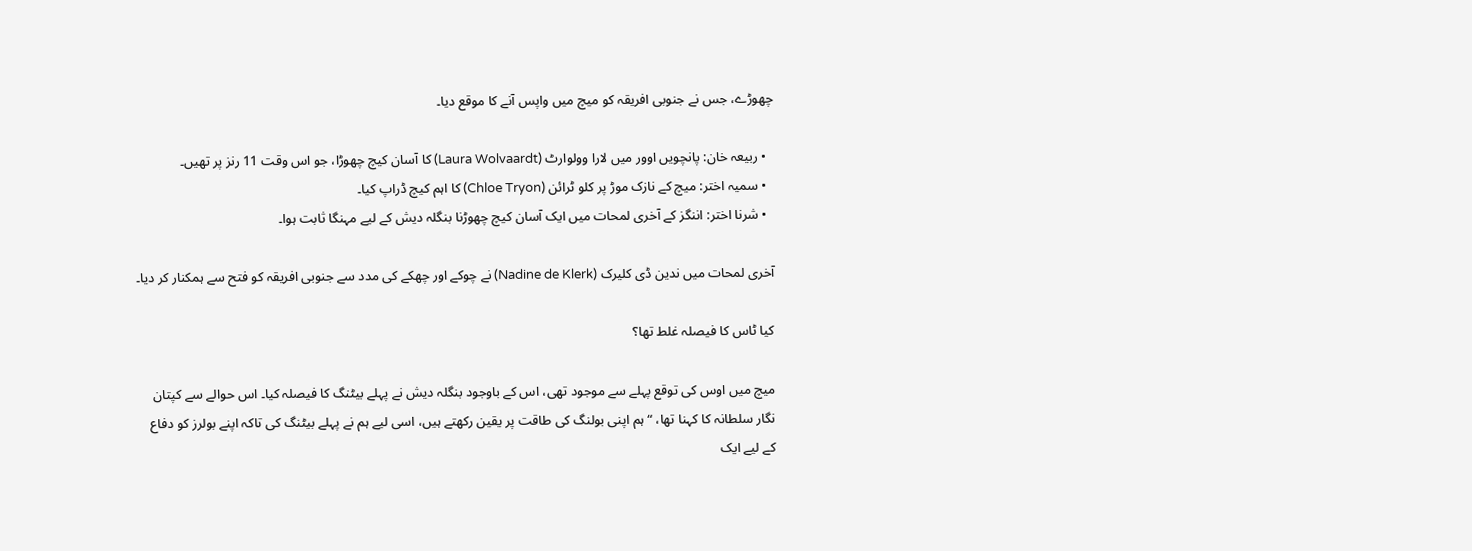چھوڑے، جس نے جنوبی افریقہ کو میچ میں واپس آنے کا موقع دیا۔

  • ربیعہ خان: پانچویں اوور میں لارا وولوارٹ (Laura Wolvaardt) کا آسان کیچ چھوڑا، جو اس وقت 11 رنز پر تھیں۔
  • سمیہ اختر: میچ کے نازک موڑ پر کلو ٹرائن (Chloe Tryon) کا اہم کیچ ڈراپ کیا۔
  • شرنا اختر: اننگز کے آخری لمحات میں ایک آسان کیچ چھوڑنا بنگلہ دیش کے لیے مہنگا ثابت ہوا۔

آخری لمحات میں ندین ڈی کلیرک (Nadine de Klerk) نے چوکے اور چھکے کی مدد سے جنوبی افریقہ کو فتح سے ہمکنار کر دیا۔

کیا ٹاس کا فیصلہ غلط تھا؟

میچ میں اوس کی توقع پہلے سے موجود تھی، اس کے باوجود بنگلہ دیش نے پہلے بیٹنگ کا فیصلہ کیا۔ اس حوالے سے کپتان نگار سلطانہ کا کہنا تھا، “ہم اپنی بولنگ کی طاقت پر یقین رکھتے ہیں، اسی لیے ہم نے پہلے بیٹنگ کی تاکہ اپنے بولرز کو دفاع کے لیے ایک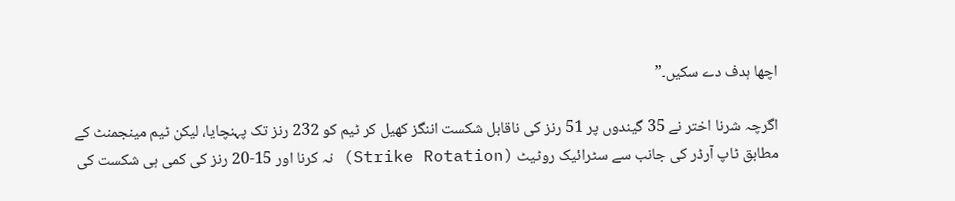اچھا ہدف دے سکیں۔”

اگرچہ شرنا اختر نے 35 گیندوں پر 51 رنز کی ناقابل شکست اننگز کھیل کر ٹیم کو 232 رنز تک پہنچایا، لیکن ٹیم مینجمنٹ کے مطابق ٹاپ آرڈر کی جانب سے سٹرائیک روٹیٹ (Strike Rotation) نہ کرنا اور 15-20 رنز کی کمی ہی شکست کی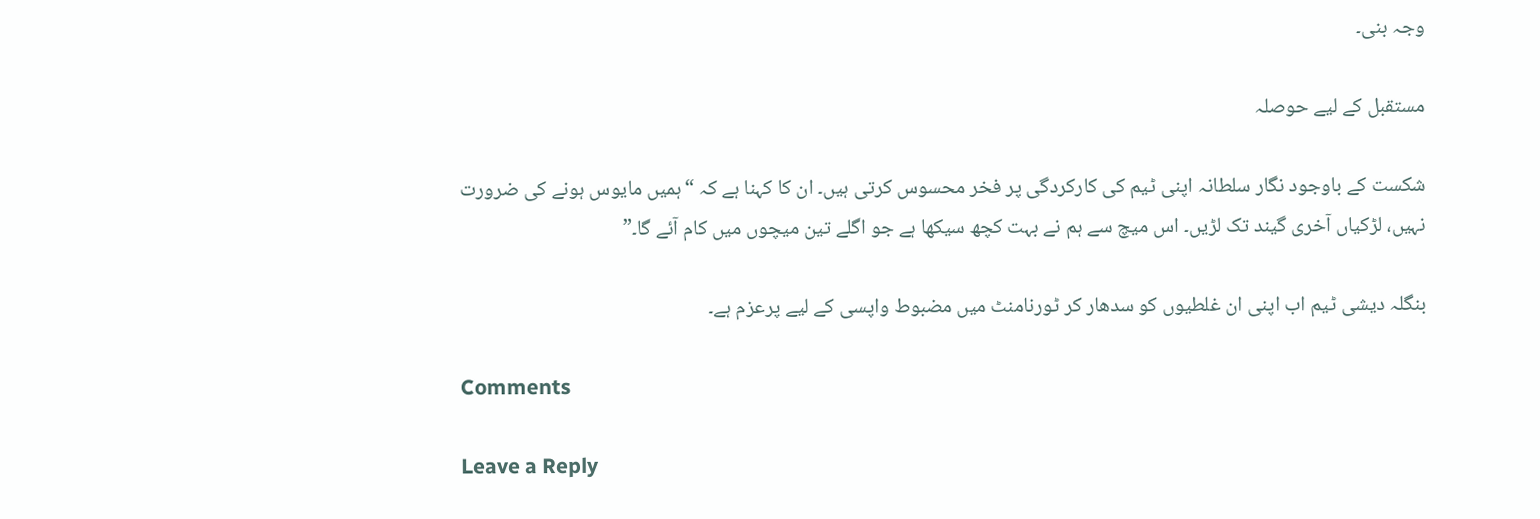وجہ بنی۔

مستقبل کے لیے حوصلہ

شکست کے باوجود نگار سلطانہ اپنی ٹیم کی کارکردگی پر فخر محسوس کرتی ہیں۔ ان کا کہنا ہے کہ “ہمیں مایوس ہونے کی ضرورت نہیں، لڑکیاں آخری گیند تک لڑیں۔ اس میچ سے ہم نے بہت کچھ سیکھا ہے جو اگلے تین میچوں میں کام آئے گا۔”

بنگلہ دیشی ٹیم اب اپنی ان غلطیوں کو سدھار کر ٹورنامنٹ میں مضبوط واپسی کے لیے پرعزم ہے۔

Comments

Leave a Reply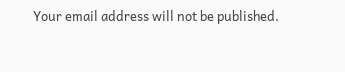Your email address will not be published.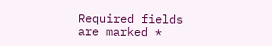Required fields are marked *